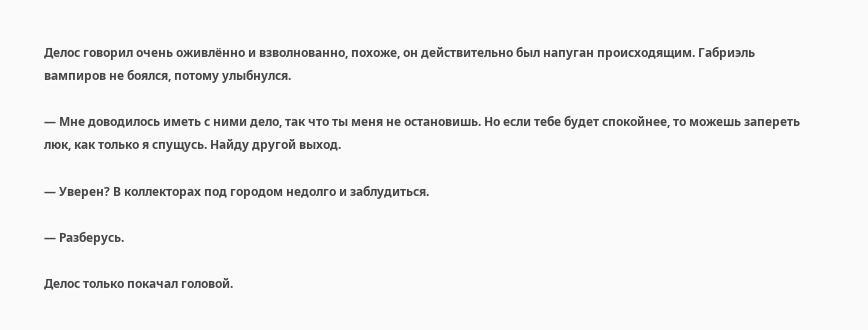Делос говорил очень оживлённо и взволнованно, похоже, он действительно был напуган происходящим. Габриэль вампиров не боялся, потому улыбнулся.

— Мне доводилось иметь с ними дело, так что ты меня не остановишь. Но если тебе будет спокойнее, то можешь запереть люк, как только я спущусь. Найду другой выход.

— Уверен? В коллекторах под городом недолго и заблудиться.

— Разберусь.

Делос только покачал головой.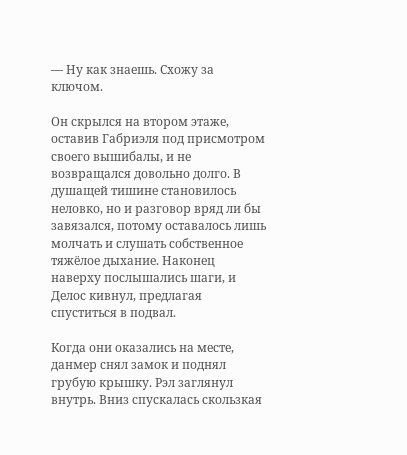— Ну как знаешь. Схожу за ключом.

Он скрылся на втором этаже, оставив Габриэля под присмотром своего вышибалы, и не возвращался довольно долго. В душащей тишине становилось неловко, но и разговор вряд ли бы завязался, потому оставалось лишь молчать и слушать собственное тяжёлое дыхание. Наконец наверху послышались шаги, и Делос кивнул, предлагая спуститься в подвал.

Когда они оказались на месте, данмер снял замок и поднял грубую крышку. Рэл заглянул внутрь. Вниз спускалась скользкая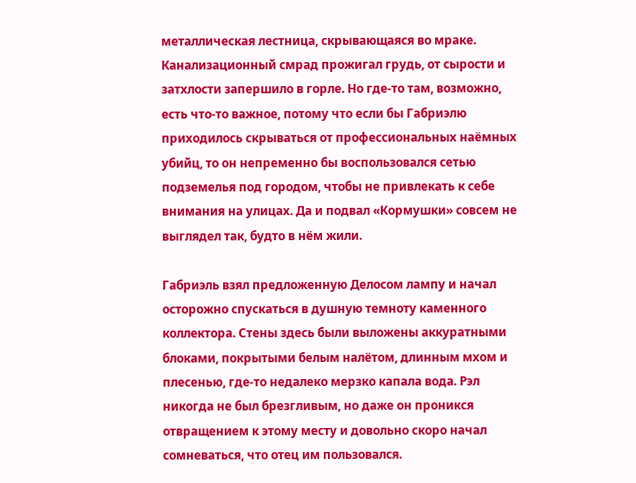металлическая лестница, скрывающаяся во мраке. Канализационный смрад прожигал грудь, от сырости и затхлости запершило в горле. Но где-то там, возможно, есть что-то важное, потому что если бы Габриэлю приходилось скрываться от профессиональных наёмных убийц, то он непременно бы воспользовался сетью подземелья под городом, чтобы не привлекать к себе внимания на улицах. Да и подвал «Кормушки» совсем не выглядел так, будто в нём жили.

Габриэль взял предложенную Делосом лампу и начал осторожно спускаться в душную темноту каменного коллектора. Стены здесь были выложены аккуратными блоками, покрытыми белым налётом, длинным мхом и плесенью, где-то недалеко мерзко капала вода. Рэл никогда не был брезгливым, но даже он проникся отвращением к этому месту и довольно скоро начал сомневаться, что отец им пользовался.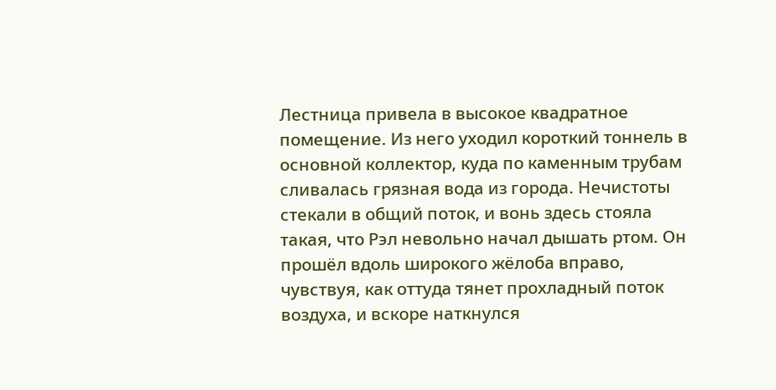Лестница привела в высокое квадратное помещение. Из него уходил короткий тоннель в основной коллектор, куда по каменным трубам сливалась грязная вода из города. Нечистоты стекали в общий поток, и вонь здесь стояла такая, что Рэл невольно начал дышать ртом. Он прошёл вдоль широкого жёлоба вправо, чувствуя, как оттуда тянет прохладный поток воздуха, и вскоре наткнулся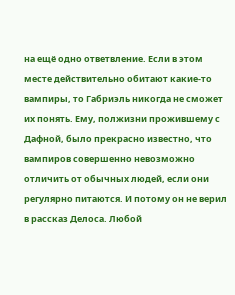на ещё одно ответвление. Если в этом месте действительно обитают какие-то вампиры, то Габриэль никогда не сможет их понять. Ему, полжизни прожившему с Дафной, было прекрасно известно, что вампиров совершенно невозможно отличить от обычных людей, если они регулярно питаются. И потому он не верил в рассказ Делоса. Любой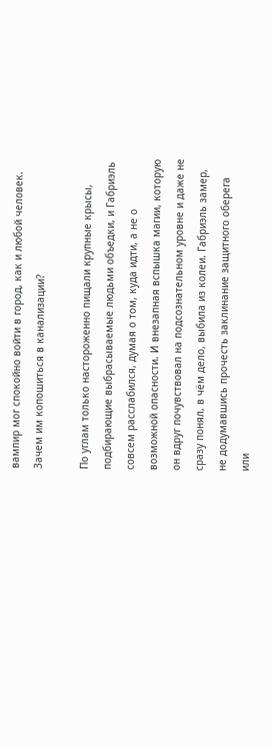вампир мог спокойно войти в город, как и любой человек. Зачем им копошиться в канализации?

По углам только настороженно пищали крупные крысы, подбирающие выбрасываемые людьми объедки, и Габриэль совсем расслабился, думая о том, куда идти, а не о возможной опасности. И внезапная вспышка магии, которую он вдруг почувствовал на подсознательном уровне и даже не сразу понял, в чём дело, выбила из колеи. Габриэль замер, не додумавшись прочесть заклинание защитного оберега или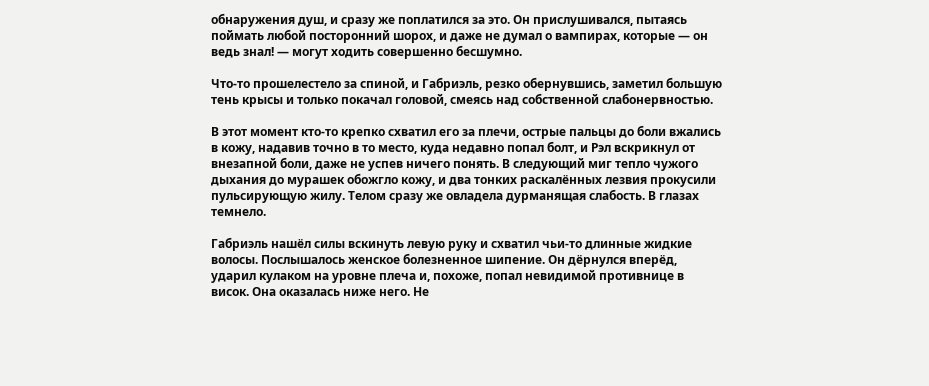обнаружения душ, и сразу же поплатился за это. Он прислушивался, пытаясь поймать любой посторонний шорох, и даже не думал о вампирах, которые — он ведь знал! — могут ходить совершенно бесшумно.

Что-то прошелестело за спиной, и Габриэль, резко обернувшись, заметил большую тень крысы и только покачал головой, смеясь над собственной слабонервностью.

В этот момент кто-то крепко схватил его за плечи, острые пальцы до боли вжались в кожу, надавив точно в то место, куда недавно попал болт, и Рэл вскрикнул от внезапной боли, даже не успев ничего понять. В следующий миг тепло чужого дыхания до мурашек обожгло кожу, и два тонких раскалённых лезвия прокусили пульсирующую жилу. Телом сразу же овладела дурманящая слабость. В глазах темнело.

Габриэль нашёл силы вскинуть левую руку и схватил чьи-то длинные жидкие волосы. Послышалось женское болезненное шипение. Он дёрнулся вперёд, ударил кулаком на уровне плеча и, похоже, попал невидимой противнице в висок. Она оказалась ниже него. Не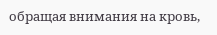обращая внимания на кровь,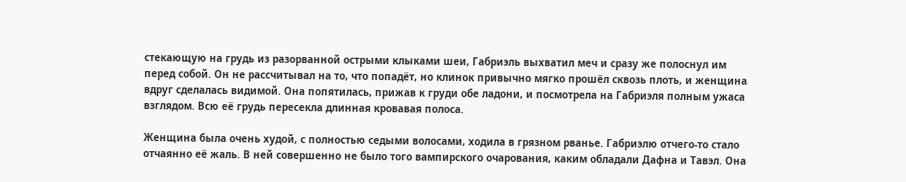стекающую на грудь из разорванной острыми клыками шеи, Габриэль выхватил меч и сразу же полоснул им перед собой. Он не рассчитывал на то, что попадёт, но клинок привычно мягко прошёл сквозь плоть, и женщина вдруг сделалась видимой. Она попятилась, прижав к груди обе ладони, и посмотрела на Габриэля полным ужаса взглядом. Всю её грудь пересекла длинная кровавая полоса.

Женщина была очень худой, с полностью седыми волосами, ходила в грязном рванье. Габриэлю отчего-то стало отчаянно её жаль. В ней совершенно не было того вампирского очарования, каким обладали Дафна и Тавэл. Она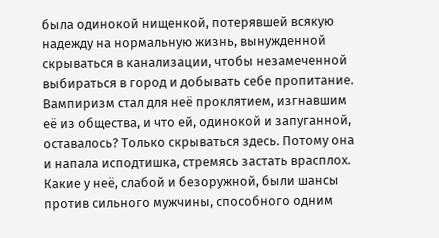была одинокой нищенкой, потерявшей всякую надежду на нормальную жизнь, вынужденной скрываться в канализации, чтобы незамеченной выбираться в город и добывать себе пропитание. Вампиризм стал для неё проклятием, изгнавшим её из общества, и что ей, одинокой и запуганной, оставалось? Только скрываться здесь. Потому она и напала исподтишка, стремясь застать врасплох. Какие у неё, слабой и безоружной, были шансы против сильного мужчины, способного одним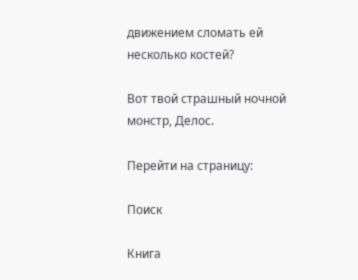движением сломать ей несколько костей?

Вот твой страшный ночной монстр, Делос.

Перейти на страницу:

Поиск

Книга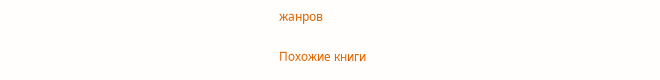жанров

Похожие книги